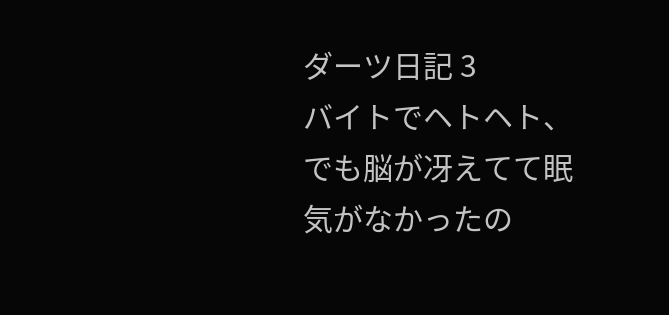ダーツ日記 3
バイトでヘトヘト、でも脳が冴えてて眠気がなかったの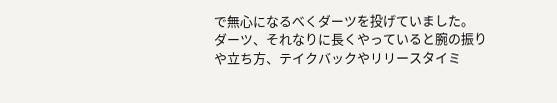で無心になるべくダーツを投げていました。
ダーツ、それなりに長くやっていると腕の振りや立ち方、テイクバックやリリースタイミ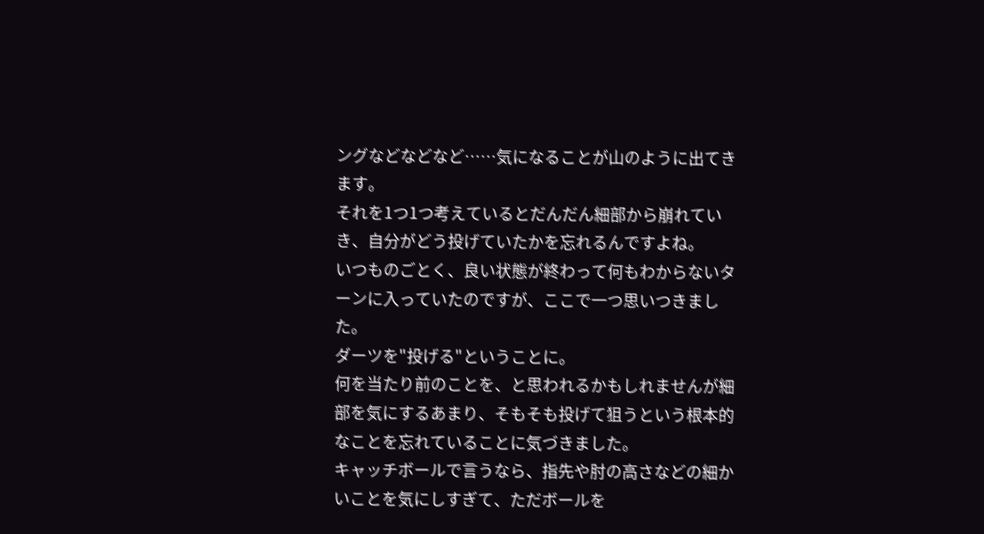ングなどなどなど……気になることが山のように出てきます。
それを1つ1つ考えているとだんだん細部から崩れていき、自分がどう投げていたかを忘れるんですよね。
いつものごとく、良い状態が終わって何もわからないターンに入っていたのですが、ここで一つ思いつきました。
ダーツを"投げる"ということに。
何を当たり前のことを、と思われるかもしれませんが細部を気にするあまり、そもそも投げて狙うという根本的なことを忘れていることに気づきました。
キャッチボールで言うなら、指先や肘の高さなどの細かいことを気にしすぎて、ただボールを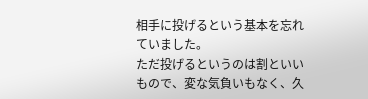相手に投げるという基本を忘れていました。
ただ投げるというのは割といいもので、変な気負いもなく、久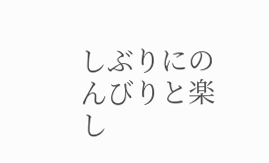しぶりにのんびりと楽し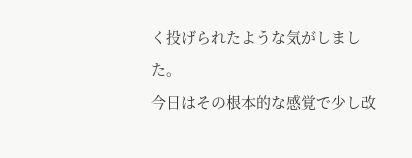く投げられたような気がしました。
今日はその根本的な感覚で少し改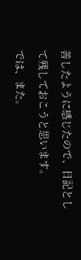善したように感じたので、日記として残しておこうと思います。
では、また。